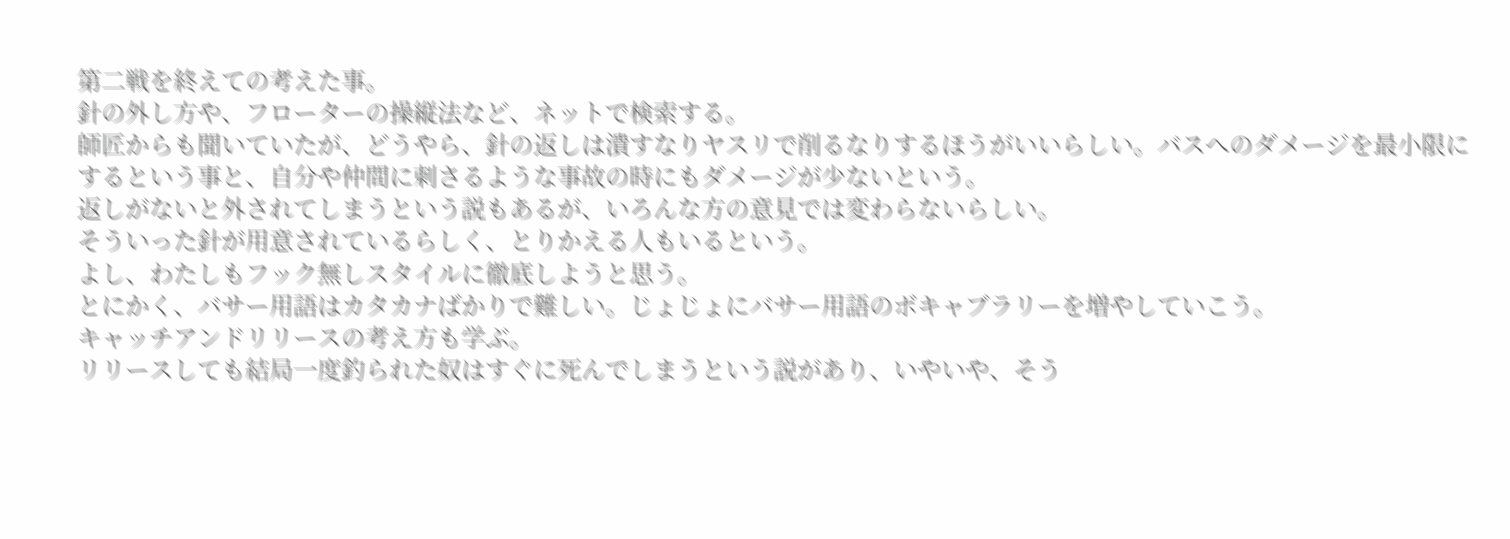第二戦を終えての考えた事。
針の外し方や、フローターの操縦法など、ネットで検索する。
師匠からも聞いていたが、どうやら、針の返しは潰すなりヤスリで削るなりするほうがいいらしい。バスへのダメージを最小限にするという事と、自分や仲間に刺さるような事故の時にもダメージが少ないという。
返しがないと外されてしまうという説もあるが、いろんな方の意見では変わらないらしい。
そういった針が用意されているらしく、とりかえる人もいるという。
よし、わたしもフック無しスタイルに徹底しようと思う。
とにかく、バサー用語はカタカナばかりで難しい。じょじょにバサー用語のボキャブラリーを増やしていこう。
キャッチアンドリリースの考え方も学ぶ。
リリースしても結局一度釣られた奴はすぐに死んでしまうという説があり、いやいや、そう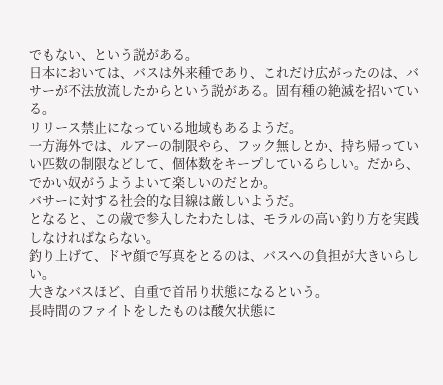でもない、という説がある。
日本においては、バスは外来種であり、これだけ広がったのは、バサーが不法放流したからという説がある。固有種の絶滅を招いている。
リリース禁止になっている地域もあるようだ。
一方海外では、ルアーの制限やら、フック無しとか、持ち帰っていい匹数の制限などして、個体数をキープしているらしい。だから、でかい奴がうようよいて楽しいのだとか。
バサーに対する社会的な目線は厳しいようだ。
となると、この歳で参入したわたしは、モラルの高い釣り方を実践しなければならない。
釣り上げて、ドヤ顔で写真をとるのは、バスへの負担が大きいらしい。
大きなバスほど、自重で首吊り状態になるという。
長時間のファイトをしたものは酸欠状態に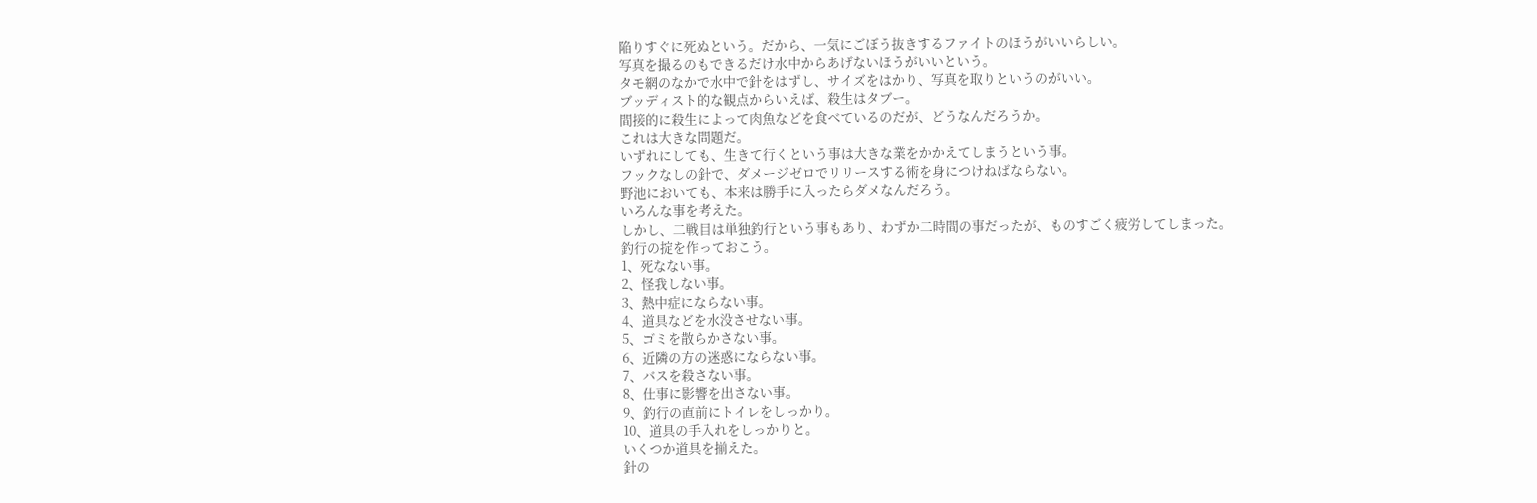陥りすぐに死ぬという。だから、一気にごぼう抜きするファイトのほうがいいらしい。
写真を撮るのもできるだけ水中からあげないほうがいいという。
タモ網のなかで水中で針をはずし、サイズをはかり、写真を取りというのがいい。
ブッディスト的な観点からいえば、殺生はタブー。
間接的に殺生によって肉魚などを食べているのだが、どうなんだろうか。
これは大きな問題だ。
いずれにしても、生きて行くという事は大きな業をかかえてしまうという事。
フックなしの針で、ダメージゼロでリリースする術を身につけねばならない。
野池においても、本来は勝手に入ったらダメなんだろう。
いろんな事を考えた。
しかし、二戦目は単独釣行という事もあり、わずか二時間の事だったが、ものすごく疲労してしまった。
釣行の掟を作っておこう。
1、死なない事。
2、怪我しない事。
3、熱中症にならない事。
4、道具などを水没させない事。
5、ゴミを散らかさない事。
6、近隣の方の迷惑にならない事。
7、バスを殺さない事。
8、仕事に影響を出さない事。
9、釣行の直前にトイレをしっかり。
10、道具の手入れをしっかりと。
いくつか道具を揃えた。
針の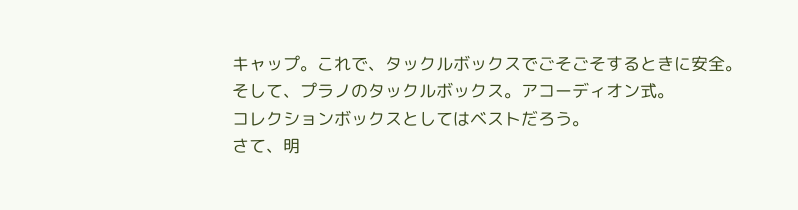キャップ。これで、タックルボックスでごそごそするときに安全。
そして、プラノのタックルボックス。アコーディオン式。
コレクションボックスとしてはベストだろう。
さて、明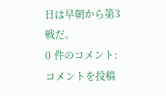日は早朝から第3戦だ。
0 件のコメント:
コメントを投稿